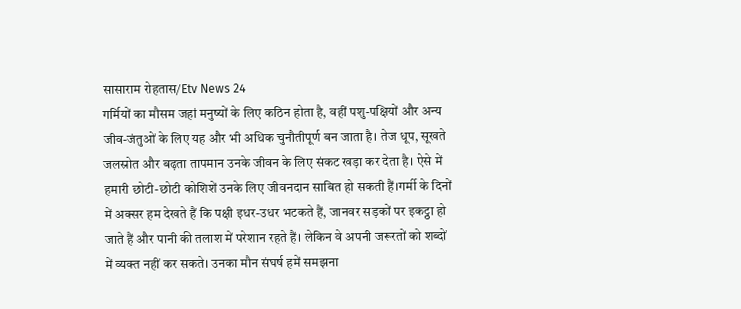सासाराम रोहतास/Etv News 24
गर्मियों का मौसम जहां मनुष्यों के लिए कठिन होता है, वहीं पशु-पक्षियों और अन्य जीव-जंतुओं के लिए यह और भी अधिक चुनौतीपूर्ण बन जाता है। तेज धूप, सूखते जलस्रोत और बढ़ता तापमान उनके जीवन के लिए संकट खड़ा कर देता है। ऐसे में हमारी छोटी-छोटी कोशिशें उनके लिए जीवनदान साबित हो सकती हैं।गर्मी के दिनों में अक्सर हम देखते हैं कि पक्षी इधर-उधर भटकते हैं, जानवर सड़कों पर इकट्ठा हो जाते हैं और पानी की तलाश में परेशान रहते हैं। लेकिन वे अपनी जरूरतों को शब्दों में व्यक्त नहीं कर सकते। उनका मौन संघर्ष हमें समझना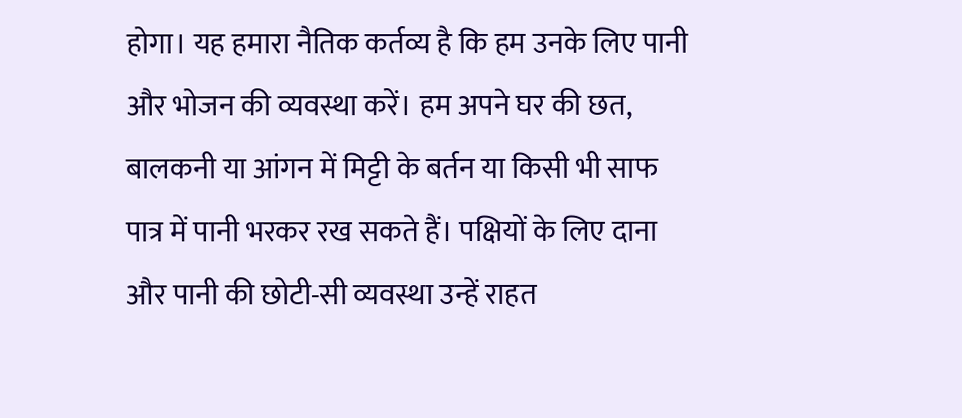होगा। यह हमारा नैतिक कर्तव्य है कि हम उनके लिए पानी और भोजन की व्यवस्था करें। हम अपने घर की छत, बालकनी या आंगन में मिट्टी के बर्तन या किसी भी साफ पात्र में पानी भरकर रख सकते हैं। पक्षियों के लिए दाना और पानी की छोटी-सी व्यवस्था उन्हें राहत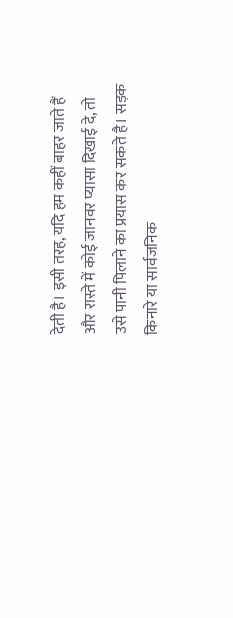देती है। इसी तरह, यदि हम कहीं बाहर जाते हैं और रास्ते में कोई जानवर प्यासा दिखाई दे, तो उसे पानी पिलाने का प्रयास कर सकते है। सड़क किनारे या सार्वजनिक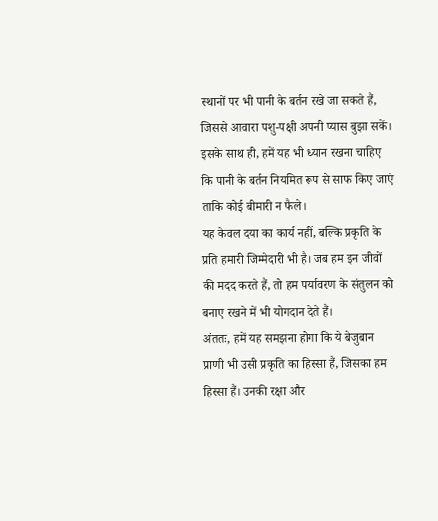स्थानों पर भी पानी के बर्तन रखे जा सकते हैं, जिससे आवारा पशु-पक्षी अपनी प्यास बुझा सकें। इसके साथ ही, हमें यह भी ध्यान रखना चाहिए कि पानी के बर्तन नियमित रूप से साफ किए जाएं ताकि कोई बीमारी न फैले।
यह केवल दया का कार्य नहीं, बल्कि प्रकृति के प्रति हमारी जिम्मेदारी भी है। जब हम इन जीवों की मदद करते हैं, तो हम पर्यावरण के संतुलन को बनाए रखने में भी योगदान देते हैं।
अंततः, हमें यह समझना होगा कि ये बेजुबान प्राणी भी उसी प्रकृति का हिस्सा हैं, जिसका हम हिस्सा हैं। उनकी रक्षा और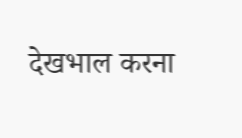देखभाल करना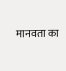मानवता का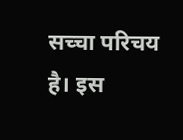सच्चा परिचय है। इस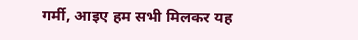गर्मी, आइए हम सभी मिलकर यह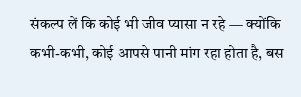संकल्प लें कि कोई भी जीव प्यासा न रहे — क्योंकि कभी-कभी, कोई आपसे पानी मांग रहा होता है, बस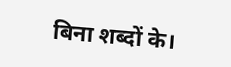बिना शब्दों के।